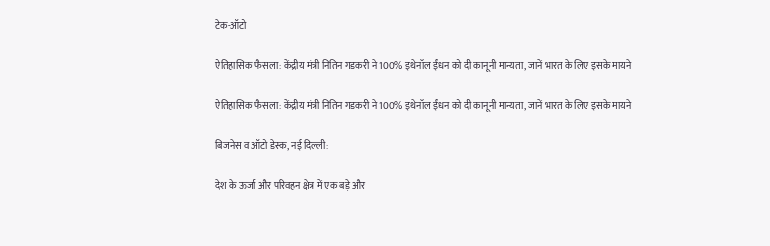टेक-ऑटो

ऐतिहासिक फैसला: केंद्रीय मंत्री नितिन गडकरी ने 100% इथेनॉल ईंधन को दी कानूनी मान्यता, जानें भारत के लिए इसके मायने

ऐतिहासिक फैसला: केंद्रीय मंत्री नितिन गडकरी ने 100% इथेनॉल ईंधन को दी कानूनी मान्यता, जानें भारत के लिए इसके मायने

बिजनेस व ऑटो डेस्क, नई दिल्ली:

देश के ऊर्जा और परिवहन क्षेत्र में एक बड़े और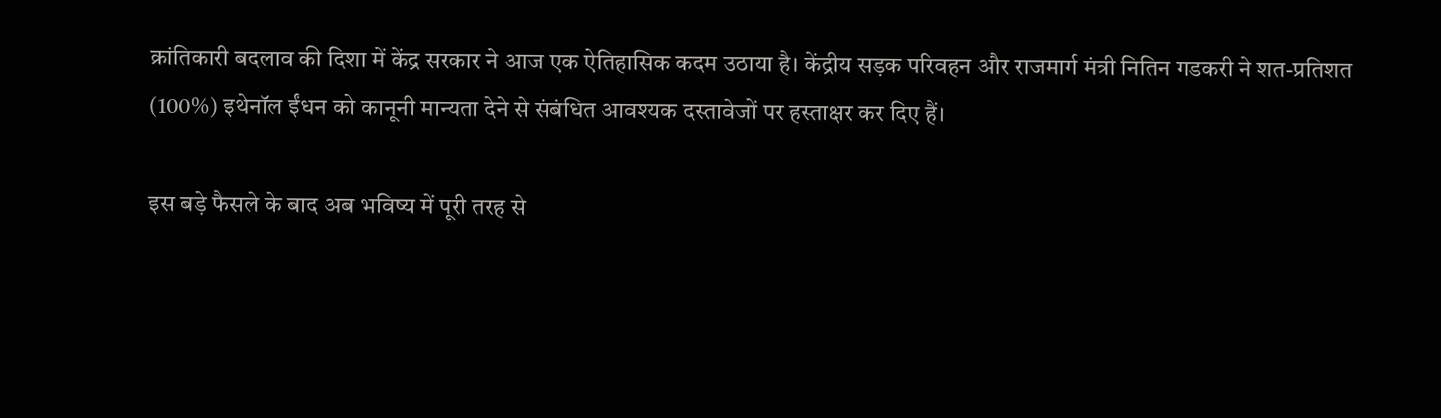क्रांतिकारी बदलाव की दिशा में केंद्र सरकार ने आज एक ऐतिहासिक कदम उठाया है। केंद्रीय सड़क परिवहन और राजमार्ग मंत्री नितिन गडकरी ने शत-प्रतिशत (100%) इथेनॉल ईंधन को कानूनी मान्यता देने से संबंधित आवश्यक दस्तावेजों पर हस्ताक्षर कर दिए हैं।

इस बड़े फैसले के बाद अब भविष्य में पूरी तरह से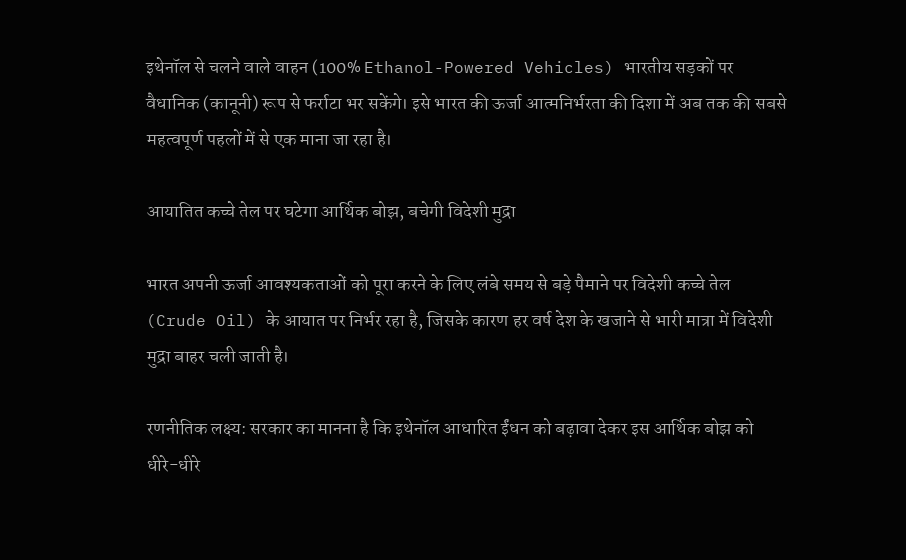इथेनॉल से चलने वाले वाहन (100% Ethanol-Powered Vehicles) भारतीय सड़कों पर वैधानिक (कानूनी) रूप से फर्राटा भर सकेंगे। इसे भारत की ऊर्जा आत्मनिर्भरता की दिशा में अब तक की सबसे महत्वपूर्ण पहलों में से एक माना जा रहा है।

आयातित कच्चे तेल पर घटेगा आर्थिक बोझ, बचेगी विदेशी मुद्रा

भारत अपनी ऊर्जा आवश्यकताओं को पूरा करने के लिए लंबे समय से बड़े पैमाने पर विदेशी कच्चे तेल (Crude Oil) के आयात पर निर्भर रहा है, जिसके कारण हर वर्ष देश के खजाने से भारी मात्रा में विदेशी मुद्रा बाहर चली जाती है।

रणनीतिक लक्ष्य: सरकार का मानना है कि इथेनॉल आधारित ईंधन को बढ़ावा देकर इस आर्थिक बोझ को धीरे-धीरे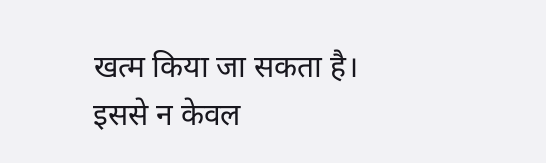खत्म किया जा सकता है। इससे न केवल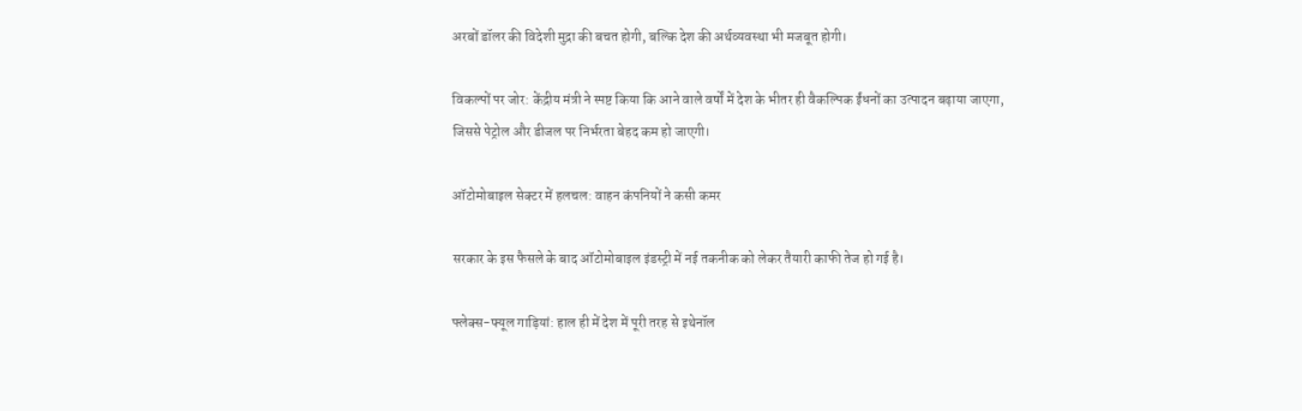अरबों डॉलर की विदेशी मुद्रा की बचत होगी, बल्कि देश की अर्थव्यवस्था भी मजबूत होगी।

विकल्पों पर जोर: केंद्रीय मंत्री ने स्पष्ट किया कि आने वाले वर्षों में देश के भीतर ही वैकल्पिक ईंधनों का उत्पादन बढ़ाया जाएगा, जिससे पेट्रोल और डीजल पर निर्भरता बेहद कम हो जाएगी।

ऑटोमोबाइल सेक्टर में हलचल: वाहन कंपनियों ने कसी कमर

सरकार के इस फैसले के बाद ऑटोमोबाइल इंडस्ट्री में नई तकनीक को लेकर तैयारी काफी तेज हो गई है।

फ्लेक्स-फ्यूल गाड़ियां: हाल ही में देश में पूरी तरह से इथेनॉल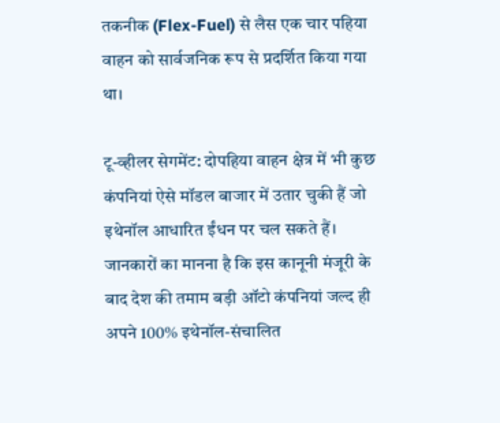तकनीक (Flex-Fuel) से लैस एक चार पहिया वाहन को सार्वजनिक रूप से प्रदर्शित किया गया था।

टू-व्हीलर सेगमेंट: दोपहिया वाहन क्षेत्र में भी कुछ कंपनियां ऐसे मॉडल बाजार में उतार चुकी हैं जो इथेनॉल आधारित ईंधन पर चल सकते हैं। जानकारों का मानना है कि इस कानूनी मंजूरी के बाद देश की तमाम बड़ी ऑटो कंपनियां जल्द ही अपने 100% इथेनॉल-संचालित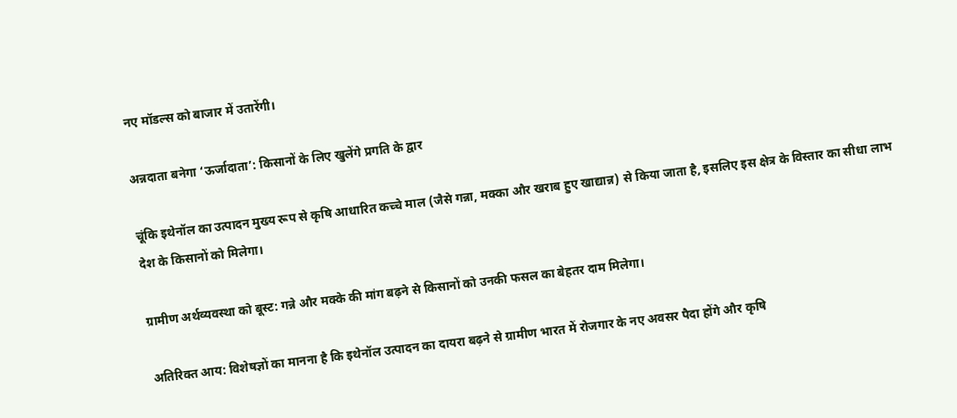नए मॉडल्स को बाजार में उतारेंगी।

अन्नदाता बनेगा ‘ऊर्जादाता’: किसानों के लिए खुलेंगे प्रगति के द्वार

चूंकि इथेनॉल का उत्पादन मुख्य रूप से कृषि आधारित कच्चे माल (जैसे गन्ना, मक्का और खराब हुए खाद्यान्न) से किया जाता है, इसलिए इस क्षेत्र के विस्तार का सीधा लाभ देश के किसानों को मिलेगा।

ग्रामीण अर्थव्यवस्था को बूस्ट: गन्ने और मक्के की मांग बढ़ने से किसानों को उनकी फसल का बेहतर दाम मिलेगा।

अतिरिक्त आय: विशेषज्ञों का मानना है कि इथेनॉल उत्पादन का दायरा बढ़ने से ग्रामीण भारत में रोजगार के नए अवसर पैदा होंगे और कृषि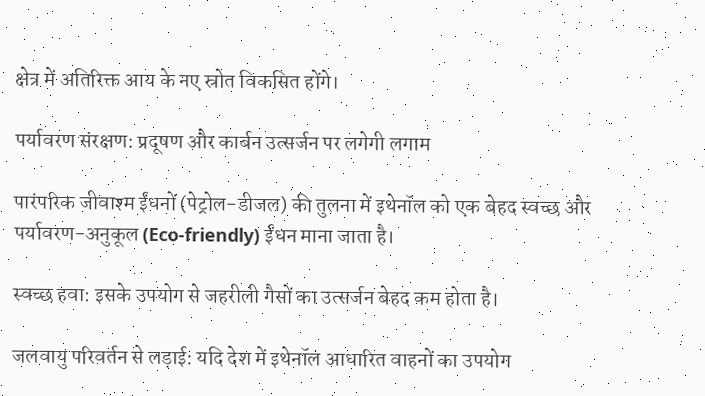क्षेत्र में अतिरिक्त आय के नए स्रोत विकसित होंगे।

पर्यावरण संरक्षण: प्रदूषण और कार्बन उत्सर्जन पर लगेगी लगाम

पारंपरिक जीवाश्म ईंधनों (पेट्रोल-डीजल) की तुलना में इथेनॉल को एक बेहद स्वच्छ और पर्यावरण-अनुकूल (Eco-friendly) ईंधन माना जाता है।

स्वच्छ हवा: इसके उपयोग से जहरीली गैसों का उत्सर्जन बेहद कम होता है।

जलवायु परिवर्तन से लड़ाई: यदि देश में इथेनॉल आधारित वाहनों का उपयोग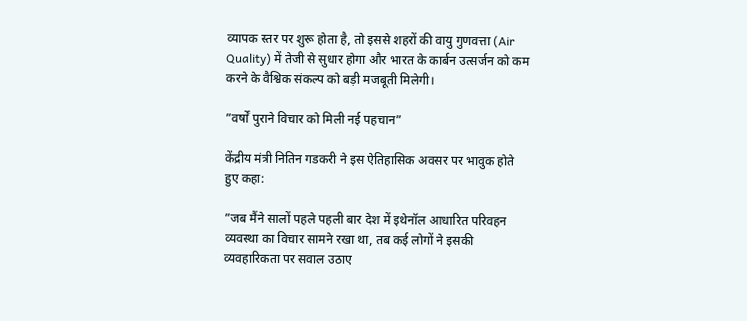व्यापक स्तर पर शुरू होता है, तो इससे शहरों की वायु गुणवत्ता (Air Quality) में तेजी से सुधार होगा और भारत के कार्बन उत्सर्जन को कम करने के वैश्विक संकल्प को बड़ी मजबूती मिलेगी।

”वर्षों पुराने विचार को मिली नई पहचान”

केंद्रीय मंत्री नितिन गडकरी ने इस ऐतिहासिक अवसर पर भावुक होते हुए कहा:

”जब मैंने सालों पहले पहली बार देश में इथेनॉल आधारित परिवहन व्यवस्था का विचार सामने रखा था, तब कई लोगों ने इसकी व्यवहारिकता पर सवाल उठाए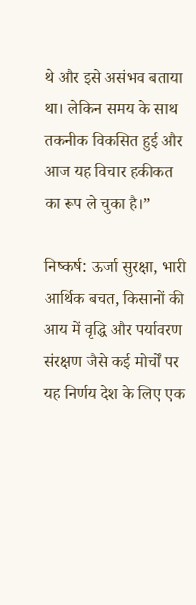थे और इसे असंभव बताया था। लेकिन समय के साथ तकनीक विकसित हुई और आज यह विचार हकीकत का रूप ले चुका है।”

निष्कर्ष: ऊर्जा सुरक्षा, भारी आर्थिक बचत, किसानों की आय में वृद्धि और पर्यावरण संरक्षण जैसे कई मोर्चों पर यह निर्णय देश के लिए एक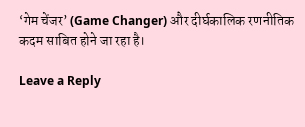‘गेम चेंजर’ (Game Changer) और दीर्घकालिक रणनीतिक कदम साबित होने जा रहा है।

Leave a Reply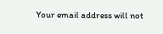Your email address will not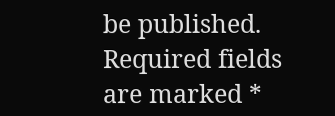be published. Required fields are marked *